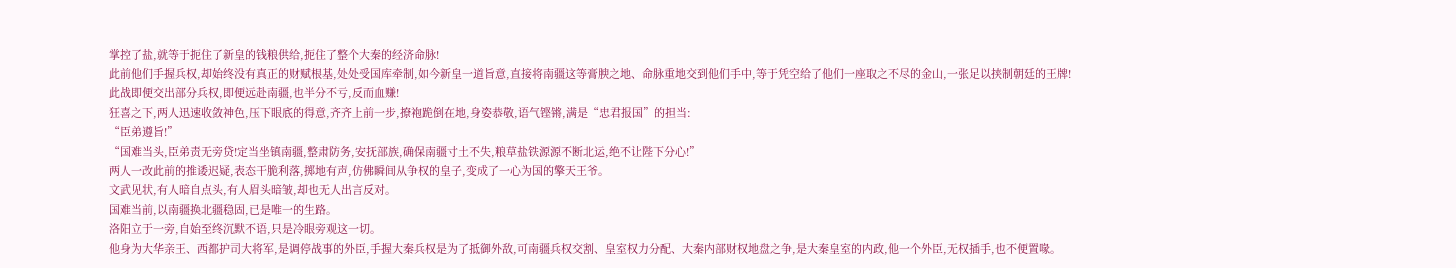掌控了盐,就等于扼住了新皇的钱粮供给,扼住了整个大秦的经济命脉!
此前他们手握兵权,却始终没有真正的财赋根基,处处受国库牵制,如今新皇一道旨意,直接将南疆这等膏腴之地、命脉重地交到他们手中,等于凭空给了他们一座取之不尽的金山,一张足以挟制朝廷的王牌!
此战即便交出部分兵权,即便远赴南疆,也半分不亏,反而血赚!
狂喜之下,两人迅速收敛神色,压下眼底的得意,齐齐上前一步,撩袍跪倒在地,身姿恭敬,语气铿锵,满是“忠君报国”的担当:
“臣弟遵旨!”
“国难当头,臣弟责无旁贷!定当坐镇南疆,整肃防务,安抚部族,确保南疆寸土不失,粮草盐铁源源不断北运,绝不让陛下分心!”
两人一改此前的推诿迟疑,表态干脆利落,掷地有声,仿佛瞬间从争权的皇子,变成了一心为国的擎天王爷。
文武见状,有人暗自点头,有人眉头暗皱,却也无人出言反对。
国难当前,以南疆换北疆稳固,已是唯一的生路。
洛阳立于一旁,自始至终沉默不语,只是冷眼旁观这一切。
他身为大华亲王、西都护司大将军,是调停战事的外臣,手握大秦兵权是为了抵御外敌,可南疆兵权交割、皇室权力分配、大秦内部财权地盘之争,是大秦皇室的内政,他一个外臣,无权插手,也不便置喙。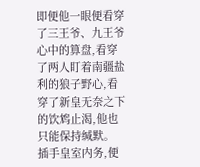即便他一眼便看穿了三王爷、九王爷心中的算盘,看穿了两人盯着南疆盐利的狼子野心,看穿了新皇无奈之下的饮鸩止渴,他也只能保持缄默。
插手皇室内务,便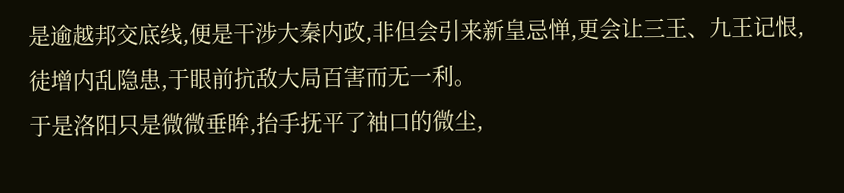是逾越邦交底线,便是干涉大秦内政,非但会引来新皇忌惮,更会让三王、九王记恨,徒增内乱隐患,于眼前抗敌大局百害而无一利。
于是洛阳只是微微垂眸,抬手抚平了袖口的微尘,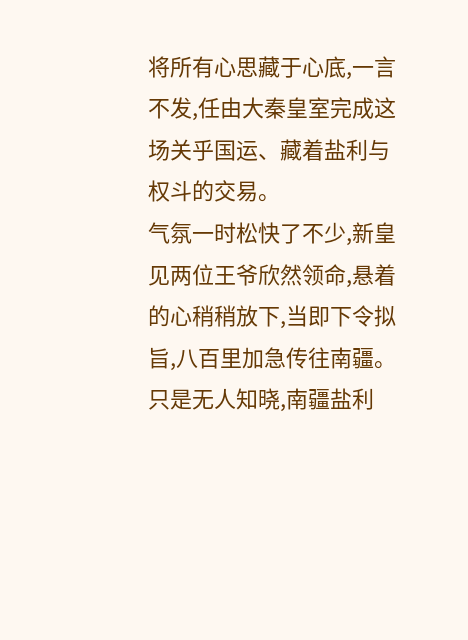将所有心思藏于心底,一言不发,任由大秦皇室完成这场关乎国运、藏着盐利与权斗的交易。
气氛一时松快了不少,新皇见两位王爷欣然领命,悬着的心稍稍放下,当即下令拟旨,八百里加急传往南疆。
只是无人知晓,南疆盐利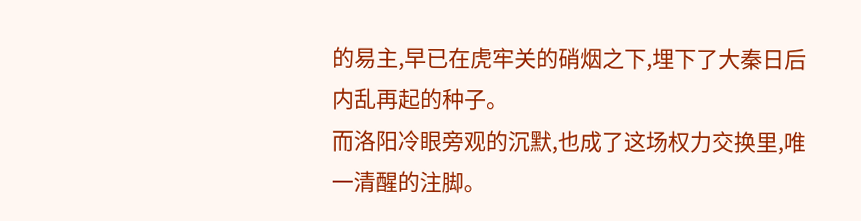的易主,早已在虎牢关的硝烟之下,埋下了大秦日后内乱再起的种子。
而洛阳冷眼旁观的沉默,也成了这场权力交换里,唯一清醒的注脚。